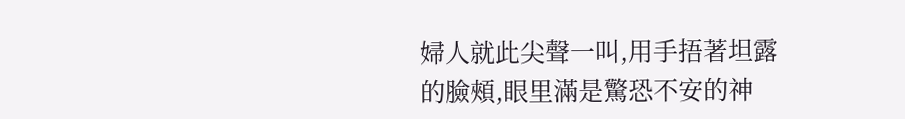婦人就此尖聲一叫,用手捂著坦露的臉頰,眼里滿是驚恐不安的神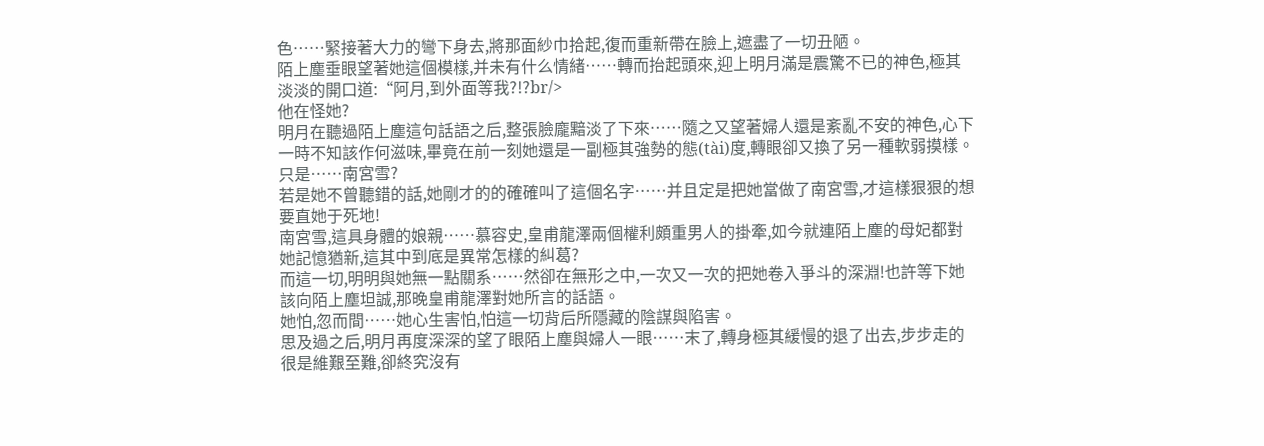色……緊接著大力的彎下身去,將那面紗巾拾起,復而重新帶在臉上,遮盡了一切丑陋。
陌上塵垂眼望著她這個模樣,并未有什么情緒……轉而抬起頭來,迎上明月滿是震驚不已的神色,極其淡淡的開口道:“阿月,到外面等我?!?br/>
他在怪她?
明月在聽過陌上塵這句話語之后,整張臉龐黯淡了下來……隨之又望著婦人還是紊亂不安的神色,心下一時不知該作何滋味,畢竟在前一刻她還是一副極其強勢的態(tài)度,轉眼卻又換了另一種軟弱摸樣。
只是……南宮雪?
若是她不曾聽錯的話,她剛才的的確確叫了這個名字……并且定是把她當做了南宮雪,才這樣狠狠的想要直她于死地!
南宮雪,這具身體的娘親……慕容史,皇甫龍澤兩個權利頗重男人的掛牽,如今就連陌上塵的母妃都對她記憶猶新,這其中到底是異常怎樣的糾葛?
而這一切,明明與她無一點關系……然卻在無形之中,一次又一次的把她卷入爭斗的深淵!也許等下她該向陌上塵坦誠,那晚皇甫龍澤對她所言的話語。
她怕,忽而間……她心生害怕,怕這一切背后所隱藏的陰謀與陷害。
思及過之后,明月再度深深的望了眼陌上塵與婦人一眼……末了,轉身極其緩慢的退了出去,步步走的很是維艱至難,卻終究沒有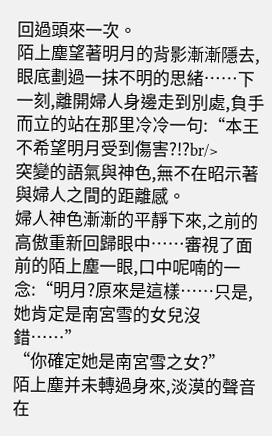回過頭來一次。
陌上塵望著明月的背影漸漸隱去,眼底劃過一抹不明的思緒……下一刻,離開婦人身邊走到別處,負手而立的站在那里冷冷一句:“本王不希望明月受到傷害?!?br/>
突變的語氣與神色,無不在昭示著與婦人之間的距離感。
婦人神色漸漸的平靜下來,之前的高傲重新回歸眼中……審視了面前的陌上塵一眼,口中呢喃的一念:“明月?原來是這樣……只是,她肯定是南宮雪的女兒沒錯……”
“你確定她是南宮雪之女?”
陌上塵并未轉過身來,淡漠的聲音在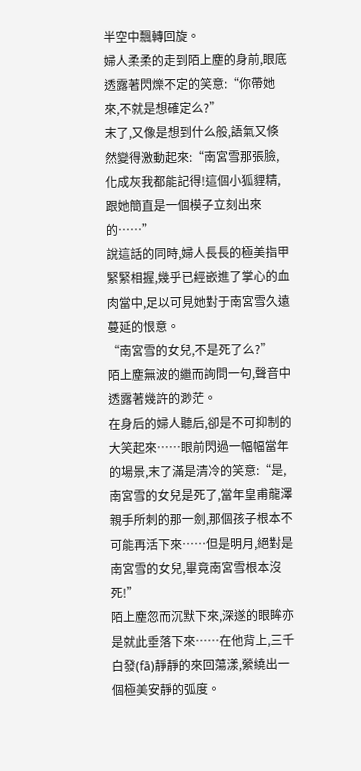半空中飄轉回旋。
婦人柔柔的走到陌上塵的身前,眼底透露著閃爍不定的笑意:“你帶她來,不就是想確定么?”
末了,又像是想到什么般,語氣又倏然變得激動起來:“南宮雪那張臉,化成灰我都能記得!這個小狐貍精,跟她簡直是一個模子立刻出來的……”
說這話的同時,婦人長長的極美指甲緊緊相握,幾乎已經嵌進了掌心的血肉當中,足以可見她對于南宮雪久遠蔓延的恨意。
“南宮雪的女兒,不是死了么?”
陌上塵無波的繼而詢問一句,聲音中透露著幾許的渺茫。
在身后的婦人聽后,卻是不可抑制的大笑起來……眼前閃過一幅幅當年的場景,末了滿是清冷的笑意:“是,南宮雪的女兒是死了,當年皇甫龍澤親手所刺的那一劍,那個孩子根本不可能再活下來……但是明月,絕對是南宮雪的女兒,畢竟南宮雪根本沒死!”
陌上塵忽而沉默下來,深遂的眼眸亦是就此垂落下來……在他背上,三千白發(fā)靜靜的來回蕩漾,縈繞出一個極美安靜的弧度。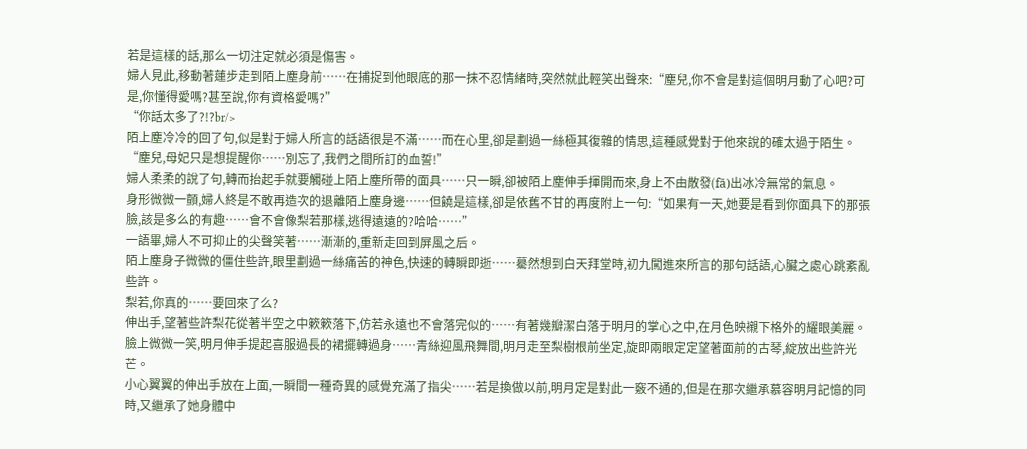若是這樣的話,那么一切注定就必須是傷害。
婦人見此,移動著蓮步走到陌上塵身前……在捕捉到他眼底的那一抹不忍情緒時,突然就此輕笑出聲來:“塵兒,你不會是對這個明月動了心吧?可是,你懂得愛嗎?甚至說,你有資格愛嗎?”
“你話太多了?!?br/>
陌上塵冷冷的回了句,似是對于婦人所言的話語很是不滿……而在心里,卻是劃過一絲極其復雜的情思,這種感覺對于他來說的確太過于陌生。
“塵兒,母妃只是想提醒你……別忘了,我們之間所訂的血誓!”
婦人柔柔的說了句,轉而抬起手就要觸碰上陌上塵所帶的面具……只一瞬,卻被陌上塵伸手揮開而來,身上不由散發(fā)出冰冷無常的氣息。
身形微微一顫,婦人終是不敢再造次的退離陌上塵身邊……但饒是這樣,卻是依舊不甘的再度附上一句:“如果有一天,她要是看到你面具下的那張臉,該是多么的有趣……會不會像梨若那樣,逃得遠遠的?哈哈……”
一語畢,婦人不可抑止的尖聲笑著……漸漸的,重新走回到屏風之后。
陌上塵身子微微的僵住些許,眼里劃過一絲痛苦的神色,快速的轉瞬即逝……驀然想到白天拜堂時,初九闖進來所言的那句話語,心臟之處心跳紊亂些許。
梨若,你真的……要回來了么?
伸出手,望著些許梨花從著半空之中簌簌落下,仿若永遠也不會落完似的……有著幾瓣潔白落于明月的掌心之中,在月色映襯下格外的耀眼美麗。
臉上微微一笑,明月伸手提起喜服過長的裙擺轉過身……青絲迎風飛舞間,明月走至梨樹根前坐定,旋即兩眼定定望著面前的古琴,綻放出些許光芒。
小心翼翼的伸出手放在上面,一瞬間一種奇異的感覺充滿了指尖……若是換做以前,明月定是對此一竅不通的,但是在那次繼承慕容明月記憶的同時,又繼承了她身體中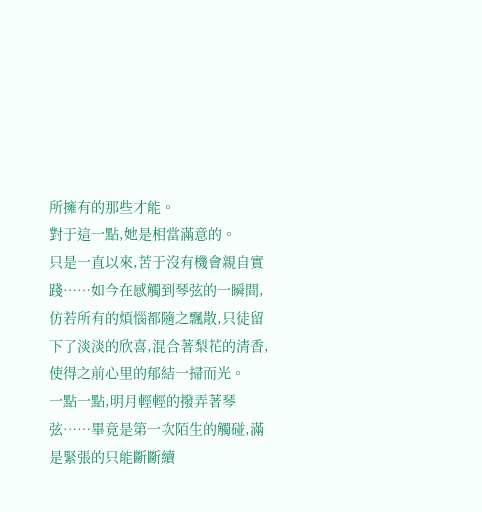所擁有的那些才能。
對于這一點,她是相當滿意的。
只是一直以來,苦于沒有機會親自實踐……如今在感觸到琴弦的一瞬間,仿若所有的煩惱都隨之飄散,只徒留下了淡淡的欣喜,混合著梨花的清香,使得之前心里的郁結一掃而光。
一點一點,明月輕輕的撥弄著琴弦……畢竟是第一次陌生的觸碰,滿是緊張的只能斷斷續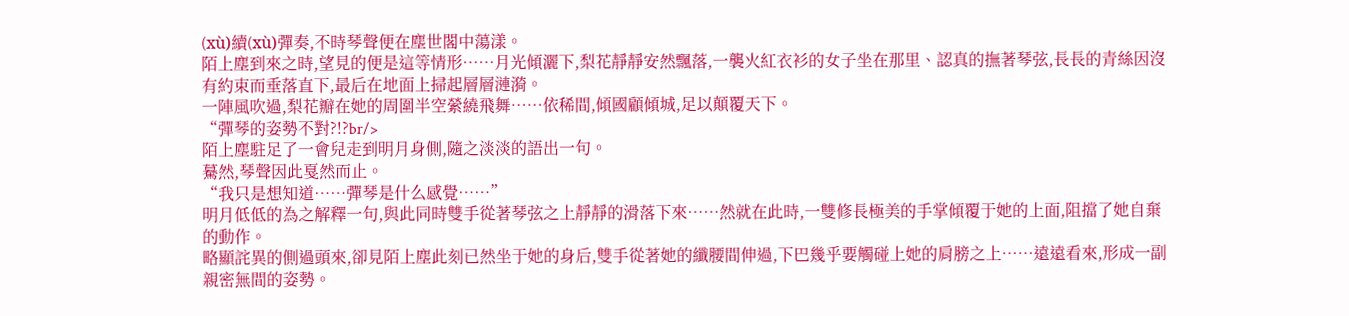(xù)續(xù)彈奏,不時琴聲便在塵世閣中蕩漾。
陌上塵到來之時,望見的便是這等情形……月光傾灑下,梨花靜靜安然飄落,一襲火紅衣衫的女子坐在那里、認真的撫著琴弦,長長的青絲因沒有約束而垂落直下,最后在地面上掃起層層漣漪。
一陣風吹過,梨花瓣在她的周圍半空縈繞飛舞……依稀間,傾國顧傾城,足以顛覆天下。
“彈琴的姿勢不對?!?br/>
陌上塵駐足了一會兒走到明月身側,隨之淡淡的語出一句。
驀然,琴聲因此戛然而止。
“我只是想知道……彈琴是什么感覺……”
明月低低的為之解釋一句,與此同時雙手從著琴弦之上靜靜的滑落下來……然就在此時,一雙修長極美的手掌傾覆于她的上面,阻擋了她自棄的動作。
略顯詫異的側過頭來,卻見陌上塵此刻已然坐于她的身后,雙手從著她的纖腰間伸過,下巴幾乎要觸碰上她的肩膀之上……遠遠看來,形成一副親密無間的姿勢。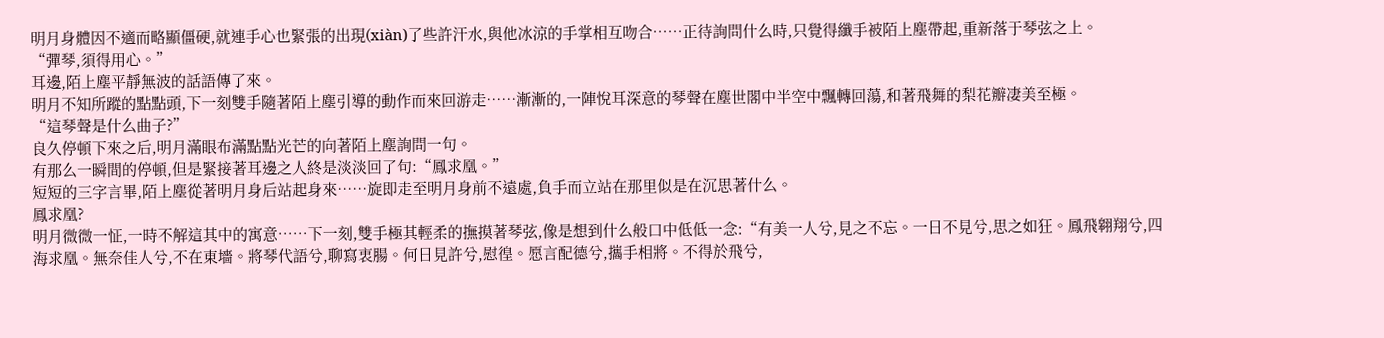明月身體因不適而略顯僵硬,就連手心也緊張的出現(xiàn)了些許汗水,與他冰涼的手掌相互吻合……正待詢問什么時,只覺得纖手被陌上塵帶起,重新落于琴弦之上。
“彈琴,須得用心。”
耳邊,陌上塵平靜無波的話語傳了來。
明月不知所蹤的點點頭,下一刻雙手隨著陌上塵引導的動作而來回游走……漸漸的,一陣悅耳深意的琴聲在塵世閣中半空中飄轉回蕩,和著飛舞的梨花瓣凄美至極。
“這琴聲是什么曲子?”
良久停頓下來之后,明月滿眼布滿點點光芒的向著陌上塵詢問一句。
有那么一瞬間的停頓,但是緊接著耳邊之人終是淡淡回了句:“鳳求凰。”
短短的三字言畢,陌上塵從著明月身后站起身來……旋即走至明月身前不遠處,負手而立站在那里似是在沉思著什么。
鳳求凰?
明月微微一怔,一時不解這其中的寓意……下一刻,雙手極其輕柔的撫摸著琴弦,像是想到什么般口中低低一念:“有美一人兮,見之不忘。一日不見兮,思之如狂。鳳飛翱翔兮,四海求凰。無奈佳人兮,不在東墻。將琴代語兮,聊寫衷腸。何日見許兮,慰徨。愿言配德兮,攜手相將。不得於飛兮,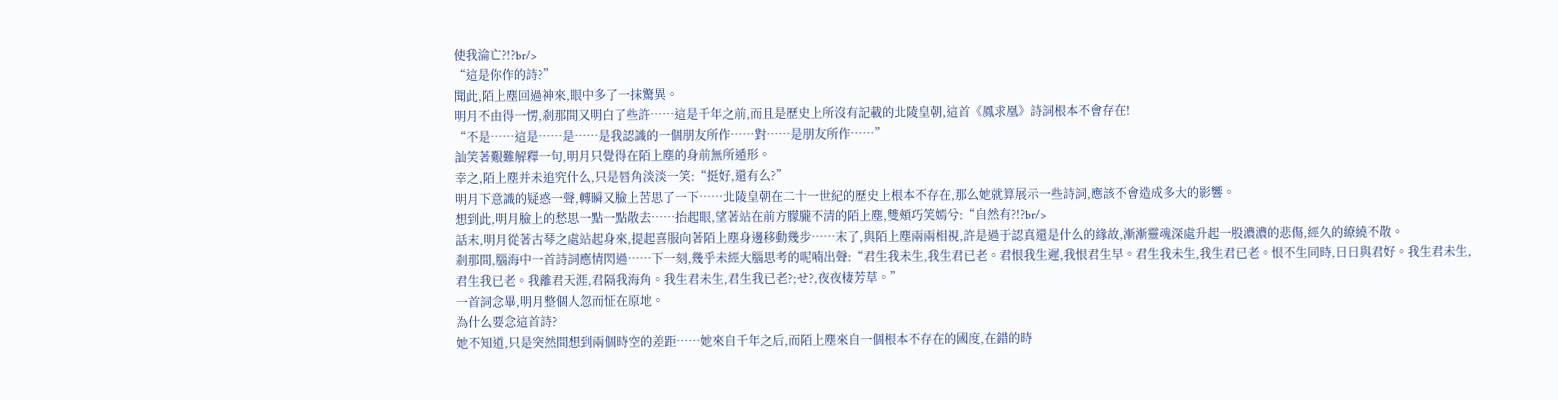使我淪亡?!?br/>
“這是你作的詩?”
聞此,陌上塵回過神來,眼中多了一抹驚異。
明月不由得一愣,剎那間又明白了些許……這是千年之前,而且是歷史上所沒有記載的北陵皇朝,這首《鳳求凰》詩詞根本不會存在!
“不是……這是……是……是我認識的一個朋友所作……對……是朋友所作……”
訕笑著艱難解釋一句,明月只覺得在陌上塵的身前無所遁形。
幸之,陌上塵并未追究什么,只是唇角淡淡一笑:“挺好,還有么?”
明月下意識的疑惑一聲,轉瞬又臉上苦思了一下……北陵皇朝在二十一世紀的歷史上根本不存在,那么她就算展示一些詩詞,應該不會造成多大的影響。
想到此,明月臉上的愁思一點一點散去……抬起眼,望著站在前方朦朧不清的陌上塵,雙頰巧笑嫣兮:“自然有?!?br/>
話末,明月從著古琴之處站起身來,提起喜服向著陌上塵身邊移動幾步……末了,與陌上塵兩兩相視,許是過于認真還是什么的緣故,漸漸靈魂深處升起一股濃濃的悲傷,經久的繚繞不散。
剎那間,腦海中一首詩詞應情閃過……下一刻,幾乎未經大腦思考的呢喃出聲:“君生我未生,我生君已老。君恨我生遲,我恨君生早。君生我未生,我生君已老。恨不生同時,日日與君好。我生君未生,君生我已老。我離君天涯,君隔我海角。我生君未生,君生我已老?;せ?,夜夜棲芳草。”
一首詞念畢,明月整個人忽而怔在原地。
為什么要念這首詩?
她不知道,只是突然間想到兩個時空的差距……她來自千年之后,而陌上塵來自一個根本不存在的國度,在錯的時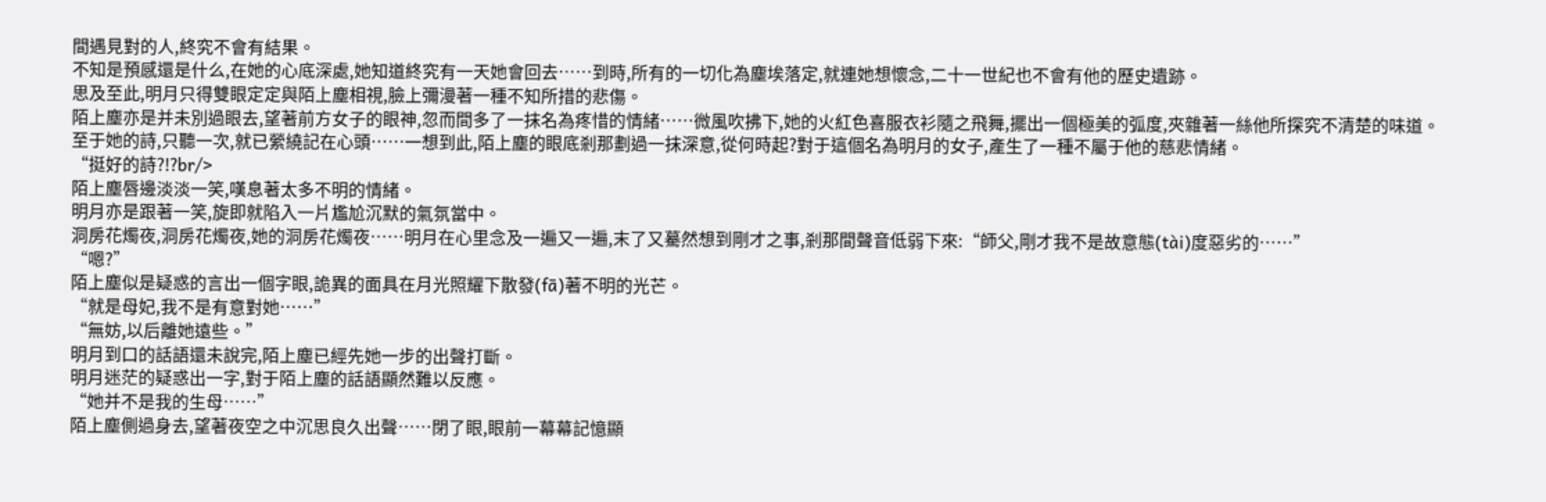間遇見對的人,終究不會有結果。
不知是預感還是什么,在她的心底深處,她知道終究有一天她會回去……到時,所有的一切化為塵埃落定,就連她想懷念,二十一世紀也不會有他的歷史遺跡。
思及至此,明月只得雙眼定定與陌上塵相視,臉上彌漫著一種不知所措的悲傷。
陌上塵亦是并未別過眼去,望著前方女子的眼神,忽而間多了一抹名為疼惜的情緒……微風吹拂下,她的火紅色喜服衣衫隨之飛舞,擺出一個極美的弧度,夾雜著一絲他所探究不清楚的味道。
至于她的詩,只聽一次,就已縈繞記在心頭……一想到此,陌上塵的眼底剎那劃過一抹深意,從何時起?對于這個名為明月的女子,產生了一種不屬于他的慈悲情緒。
“挺好的詩?!?br/>
陌上塵唇邊淡淡一笑,嘆息著太多不明的情緒。
明月亦是跟著一笑,旋即就陷入一片尷尬沉默的氣氛當中。
洞房花燭夜,洞房花燭夜,她的洞房花燭夜……明月在心里念及一遍又一遍,末了又驀然想到剛才之事,剎那間聲音低弱下來:“師父,剛才我不是故意態(tài)度惡劣的……”
“嗯?”
陌上塵似是疑惑的言出一個字眼,詭異的面具在月光照耀下散發(fā)著不明的光芒。
“就是母妃,我不是有意對她……”
“無妨,以后離她遠些。”
明月到口的話語還未說完,陌上塵已經先她一步的出聲打斷。
明月迷茫的疑惑出一字,對于陌上塵的話語顯然難以反應。
“她并不是我的生母……”
陌上塵側過身去,望著夜空之中沉思良久出聲……閉了眼,眼前一幕幕記憶顯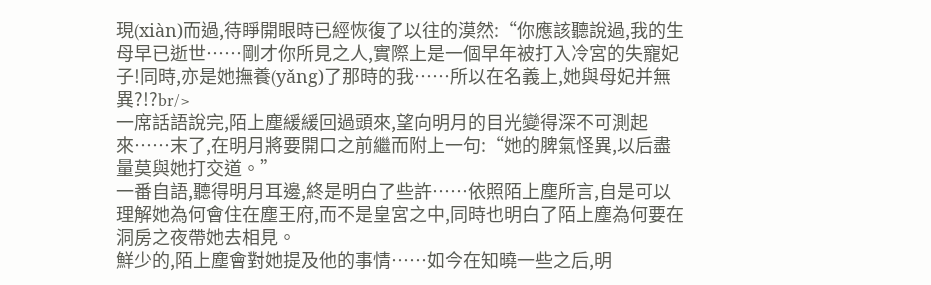現(xiàn)而過,待睜開眼時已經恢復了以往的漠然:“你應該聽說過,我的生母早已逝世……剛才你所見之人,實際上是一個早年被打入冷宮的失寵妃子!同時,亦是她撫養(yǎng)了那時的我……所以在名義上,她與母妃并無異?!?br/>
一席話語說完,陌上塵緩緩回過頭來,望向明月的目光變得深不可測起來……末了,在明月將要開口之前繼而附上一句:“她的脾氣怪異,以后盡量莫與她打交道。”
一番自語,聽得明月耳邊,終是明白了些許……依照陌上塵所言,自是可以理解她為何會住在塵王府,而不是皇宮之中,同時也明白了陌上塵為何要在洞房之夜帶她去相見。
鮮少的,陌上塵會對她提及他的事情……如今在知曉一些之后,明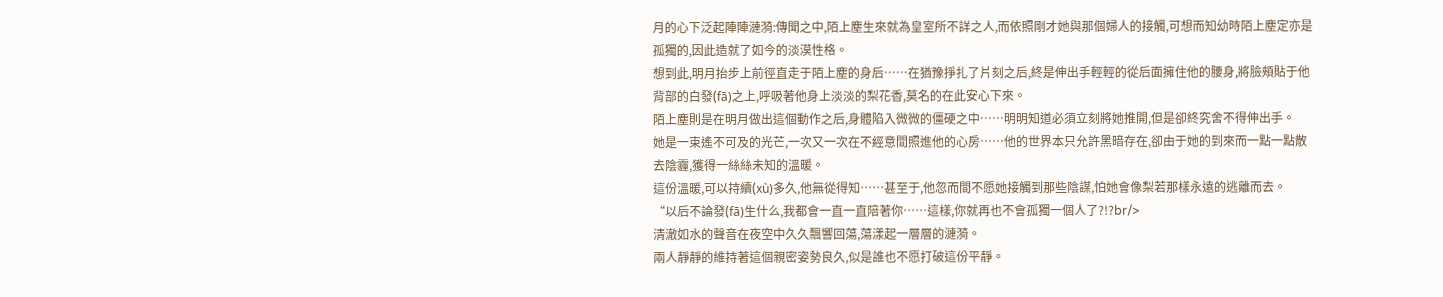月的心下泛起陣陣漣漪:傳聞之中,陌上塵生來就為皇室所不詳之人,而依照剛才她與那個婦人的接觸,可想而知幼時陌上塵定亦是孤獨的,因此造就了如今的淡漠性格。
想到此,明月抬步上前徑直走于陌上塵的身后……在猶豫掙扎了片刻之后,終是伸出手輕輕的從后面擁住他的腰身,將臉頰貼于他背部的白發(fā)之上,呼吸著他身上淡淡的梨花香,莫名的在此安心下來。
陌上塵則是在明月做出這個動作之后,身體陷入微微的僵硬之中……明明知道必須立刻將她推開,但是卻終究舍不得伸出手。
她是一束遙不可及的光芒,一次又一次在不經意間照進他的心房……他的世界本只允許黑暗存在,卻由于她的到來而一點一點散去陰霾,獲得一絲絲未知的溫暖。
這份溫暖,可以持續(xù)多久,他無從得知……甚至于,他忽而間不愿她接觸到那些陰謀,怕她會像梨若那樣永遠的逃離而去。
“以后不論發(fā)生什么,我都會一直一直陪著你……這樣,你就再也不會孤獨一個人了?!?br/>
清澈如水的聲音在夜空中久久飄響回蕩,蕩漾起一層層的漣漪。
兩人靜靜的維持著這個親密姿勢良久,似是誰也不愿打破這份平靜。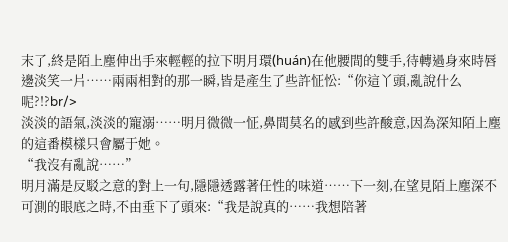末了,終是陌上塵伸出手來輕輕的拉下明月環(huán)在他腰間的雙手,待轉過身來時唇邊淡笑一片……兩兩相對的那一瞬,皆是產生了些許怔忪:“你這丫頭,亂說什么呢?!?br/>
淡淡的語氣,淡淡的寵溺……明月微微一怔,鼻間莫名的感到些許酸意,因為深知陌上塵的這番模樣只會屬于她。
“我沒有亂說……”
明月滿是反駁之意的對上一句,隱隱透露著任性的味道……下一刻,在望見陌上塵深不可測的眼底之時,不由垂下了頭來:“我是說真的……我想陪著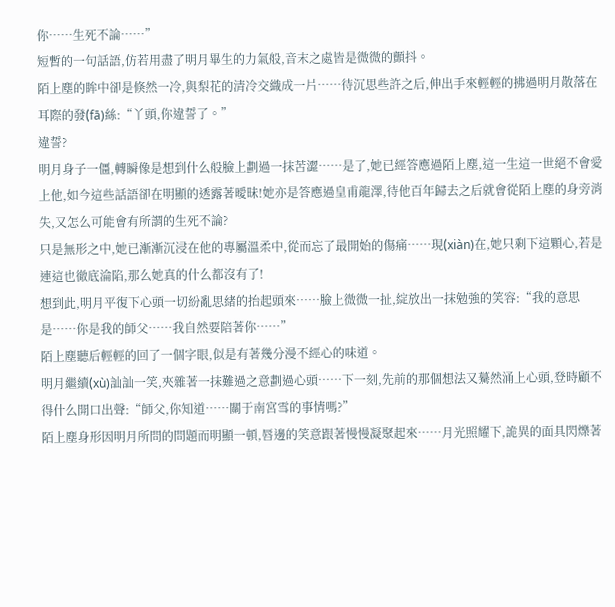你……生死不論……”
短暫的一句話語,仿若用盡了明月畢生的力氣般,音末之處皆是微微的顫抖。
陌上塵的眸中卻是倏然一冷,與梨花的清冷交織成一片……待沉思些許之后,伸出手來輕輕的拂過明月散落在耳際的發(fā)絲:“丫頭,你違誓了。”
違誓?
明月身子一僵,轉瞬像是想到什么般臉上劃過一抹苦澀……是了,她已經答應過陌上塵,這一生這一世絕不會愛上他,如今這些話語卻在明顯的透露著曖昧!她亦是答應過皇甫龍澤,待他百年歸去之后就會從陌上塵的身旁消失,又怎么可能會有所謂的生死不論?
只是無形之中,她已漸漸沉浸在他的專屬溫柔中,從而忘了最開始的傷痛……現(xiàn)在,她只剩下這顆心,若是連這也徹底淪陷,那么她真的什么都沒有了!
想到此,明月平復下心頭一切紛亂思緒的抬起頭來……臉上微微一扯,綻放出一抹勉強的笑容:“我的意思是……你是我的師父……我自然要陪著你……”
陌上塵聽后輕輕的回了一個字眼,似是有著幾分漫不經心的味道。
明月繼續(xù)訕訕一笑,夾雜著一抹難過之意劃過心頭……下一刻,先前的那個想法又驀然涌上心頭,登時顧不得什么開口出聲:“師父,你知道……關于南宮雪的事情嗎?”
陌上塵身形因明月所問的問題而明顯一頓,唇邊的笑意跟著慢慢凝聚起來……月光照耀下,詭異的面具閃爍著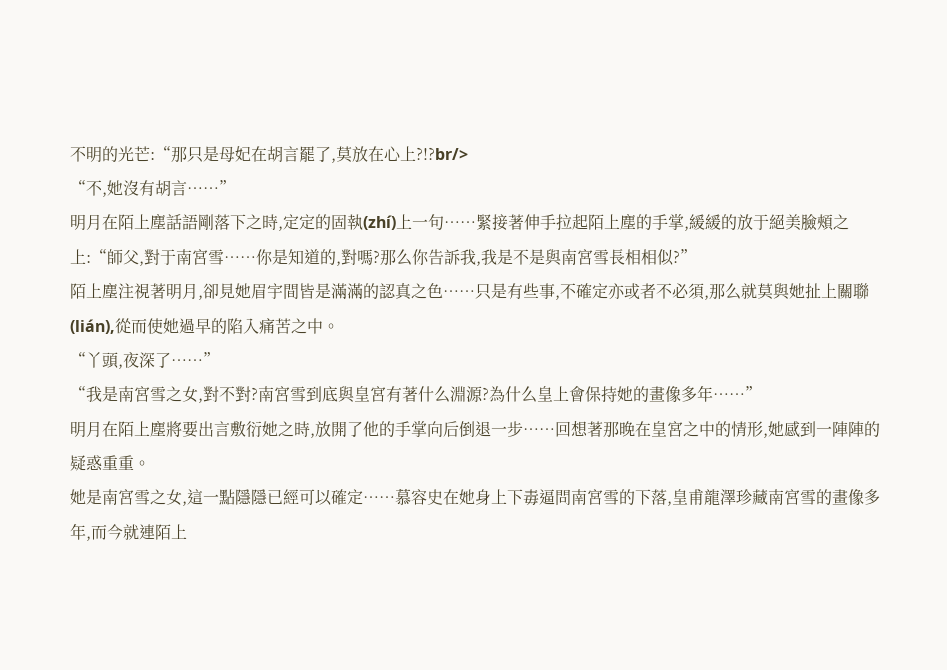不明的光芒:“那只是母妃在胡言罷了,莫放在心上?!?br/>
“不,她沒有胡言……”
明月在陌上塵話語剛落下之時,定定的固執(zhí)上一句……緊接著伸手拉起陌上塵的手掌,緩緩的放于絕美臉頰之上:“師父,對于南宮雪……你是知道的,對嗎?那么你告訴我,我是不是與南宮雪長相相似?”
陌上塵注視著明月,卻見她眉宇間皆是滿滿的認真之色……只是有些事,不確定亦或者不必須,那么就莫與她扯上關聯(lián),從而使她過早的陷入痛苦之中。
“丫頭,夜深了……”
“我是南宮雪之女,對不對?南宮雪到底與皇宮有著什么淵源?為什么皇上會保持她的畫像多年……”
明月在陌上塵將要出言敷衍她之時,放開了他的手掌向后倒退一步……回想著那晚在皇宮之中的情形,她感到一陣陣的疑惑重重。
她是南宮雪之女,這一點隱隱已經可以確定……慕容史在她身上下毒逼問南宮雪的下落,皇甫龍澤珍藏南宮雪的畫像多年,而今就連陌上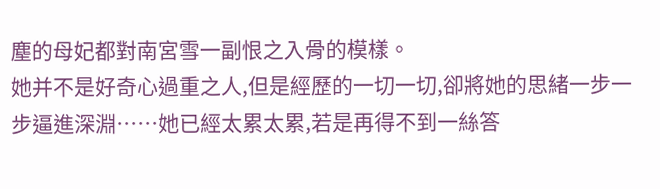塵的母妃都對南宮雪一副恨之入骨的模樣。
她并不是好奇心過重之人,但是經歷的一切一切,卻將她的思緒一步一步逼進深淵……她已經太累太累,若是再得不到一絲答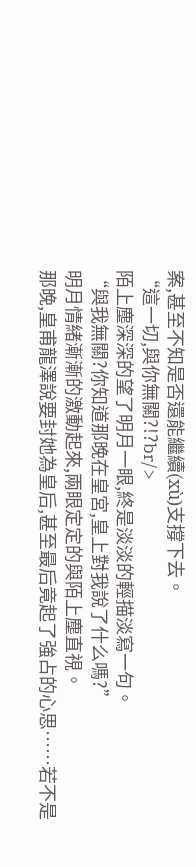案,甚至不知是否還能繼續(xù)支撐下去。
“這一切,與你無關?!?br/>
陌上塵深深的望了明月一眼,終是淡淡的輕描淡寫一句。
“與我無關?你知道那晚在皇宮,皇上對我說了什么嗎?”
明月情緒漸漸的激動起來,兩眼定定的與陌上塵直視。
那晚,皇甫龍澤說要封她為皇后,甚至最后竟起了強占的心思……若不是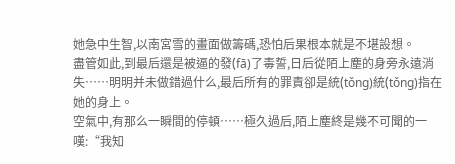她急中生智,以南宮雪的畫面做籌碼,恐怕后果根本就是不堪設想。
盡管如此,到最后還是被逼的發(fā)了毒誓,日后從陌上塵的身旁永遠消失……明明并未做錯過什么,最后所有的罪責卻是統(tǒng)統(tǒng)指在她的身上。
空氣中,有那么一瞬間的停頓……極久過后,陌上塵終是幾不可聞的一嘆:“我知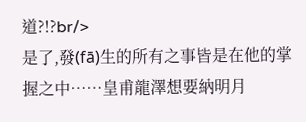道?!?br/>
是了,發(fā)生的所有之事皆是在他的掌握之中……皇甫龍澤想要納明月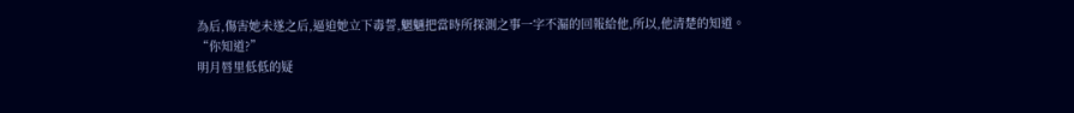為后,傷害她未遂之后,逼迫她立下毒誓,魍魎把當時所探測之事一字不漏的回報給他,所以,他清楚的知道。
“你知道?”
明月唇里低低的疑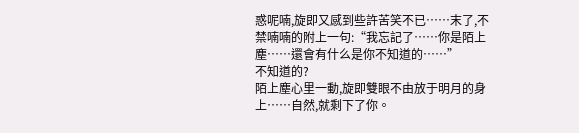惑呢喃,旋即又感到些許苦笑不已……末了,不禁喃喃的附上一句:“我忘記了……你是陌上塵……還會有什么是你不知道的……”
不知道的?
陌上塵心里一動,旋即雙眼不由放于明月的身上……自然,就剩下了你。